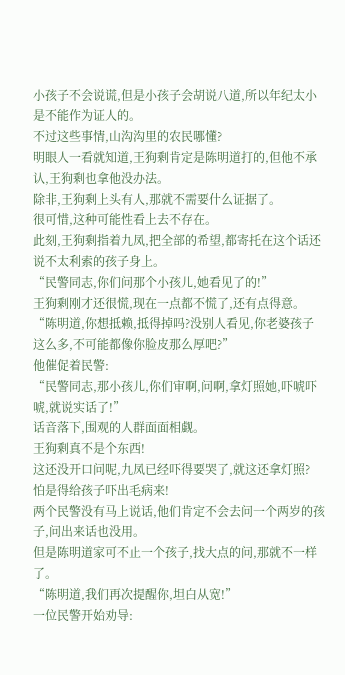小孩子不会说谎,但是小孩子会胡说八道,所以年纪太小是不能作为证人的。
不过这些事情,山沟沟里的农民哪懂?
明眼人一看就知道,王狗剩肯定是陈明道打的,但他不承认,王狗剩也拿他没办法。
除非,王狗剩上头有人,那就不需要什么证据了。
很可惜,这种可能性看上去不存在。
此刻,王狗剩指着九凤,把全部的希望,都寄托在这个话还说不太利索的孩子身上。
“民警同志,你们问那个小孩儿,她看见了的!”
王狗剩刚才还很慌,现在一点都不慌了,还有点得意。
“陈明道,你想抵赖,抵得掉吗?没别人看见,你老婆孩子这么多,不可能都像你脸皮那么厚吧?”
他催促着民警:
“民警同志,那小孩儿,你们审啊,问啊,拿灯照她,吓唬吓唬,就说实话了!”
话音落下,围观的人群面面相觑。
王狗剩真不是个东西!
这还没开口问呢,九凤已经吓得要哭了,就这还拿灯照?
怕是得给孩子吓出毛病来!
两个民警没有马上说话,他们肯定不会去问一个两岁的孩子,问出来话也没用。
但是陈明道家可不止一个孩子,找大点的问,那就不一样了。
“陈明道,我们再次提醒你,坦白从宽!”
一位民警开始劝导: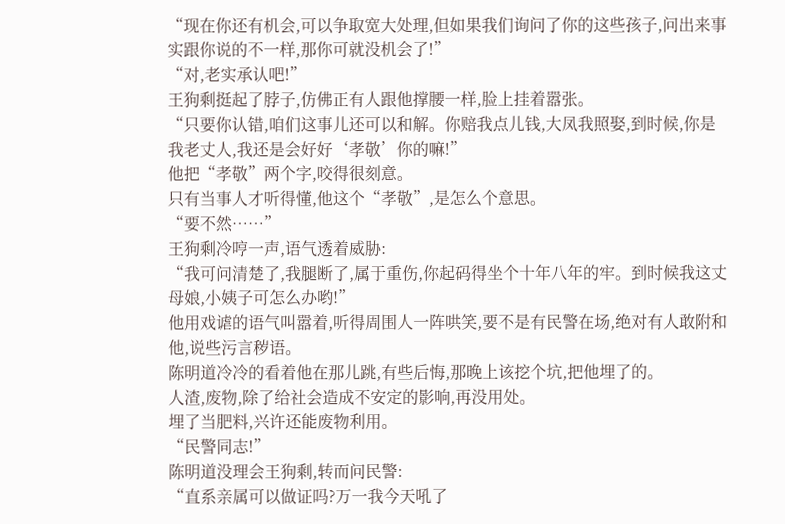“现在你还有机会,可以争取宽大处理,但如果我们询问了你的这些孩子,问出来事实跟你说的不一样,那你可就没机会了!”
“对,老实承认吧!”
王狗剩挺起了脖子,仿佛正有人跟他撑腰一样,脸上挂着嚣张。
“只要你认错,咱们这事儿还可以和解。你赔我点儿钱,大凤我照娶,到时候,你是我老丈人,我还是会好好‘孝敬’你的嘛!”
他把“孝敬”两个字,咬得很刻意。
只有当事人才听得懂,他这个“孝敬”,是怎么个意思。
“要不然……”
王狗剩冷哼一声,语气透着威胁:
“我可问清楚了,我腿断了,属于重伤,你起码得坐个十年八年的牢。到时候我这丈母娘,小姨子可怎么办哟!”
他用戏谑的语气叫嚣着,听得周围人一阵哄笑,要不是有民警在场,绝对有人敢附和他,说些污言秽语。
陈明道冷冷的看着他在那儿跳,有些后悔,那晚上该挖个坑,把他埋了的。
人渣,废物,除了给社会造成不安定的影响,再没用处。
埋了当肥料,兴许还能废物利用。
“民警同志!”
陈明道没理会王狗剩,转而问民警:
“直系亲属可以做证吗?万一我今天吼了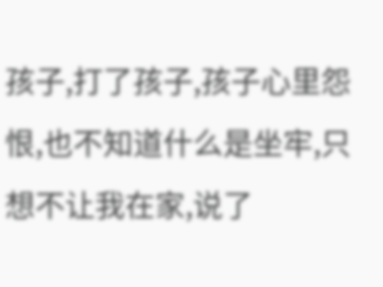孩子,打了孩子,孩子心里怨恨,也不知道什么是坐牢,只想不让我在家,说了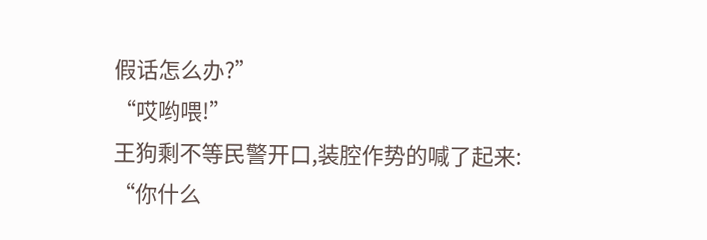假话怎么办?”
“哎哟喂!”
王狗剩不等民警开口,装腔作势的喊了起来:
“你什么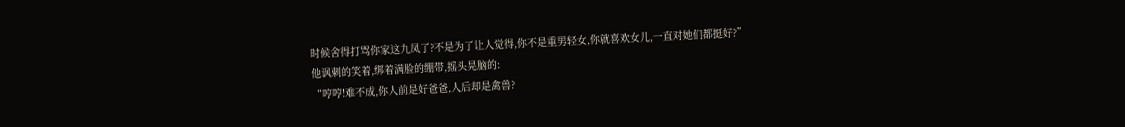时候舍得打骂你家这九凤了?不是为了让人觉得,你不是重男轻女,你就喜欢女儿,一直对她们都挺好?”
他讽刺的笑着,绑着满脸的绷带,摇头晃脑的:
“哼哼!难不成,你人前是好爸爸,人后却是禽兽?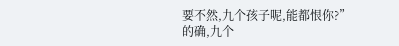要不然,九个孩子呢,能都恨你?”
的确,九个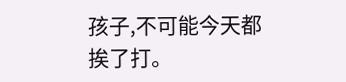孩子,不可能今天都挨了打。